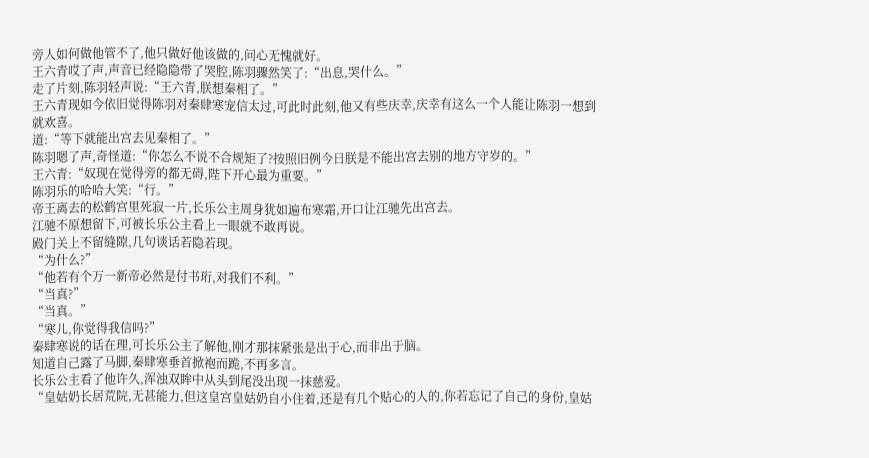旁人如何做他管不了,他只做好他该做的,问心无愧就好。
王六青哎了声,声音已经隐隐带了哭腔,陈羽骤然笑了:“出息,哭什么。”
走了片刻,陈羽轻声说:“王六青,朕想秦相了。”
王六青现如今依旧觉得陈羽对秦肆寒宠信太过,可此时此刻,他又有些庆幸,庆幸有这么一个人能让陈羽一想到就欢喜。
道:“等下就能出宫去见秦相了。”
陈羽嗯了声,奇怪道:“你怎么不说不合规矩了?按照旧例今日朕是不能出宫去别的地方守岁的。”
王六青:“奴现在觉得旁的都无碍,陛下开心最为重要。”
陈羽乐的哈哈大笑:“行。”
帝王离去的松鹤宫里死寂一片,长乐公主周身犹如遍布寒霜,开口让江驰先出宫去。
江驰不原想留下,可被长乐公主看上一眼就不敢再说。
殿门关上不留缝隙,几句谈话若隐若现。
“为什么?”
“他若有个万一新帝必然是付书珩,对我们不利。”
“当真?”
“当真。”
“寒儿,你觉得我信吗?”
秦肆寒说的话在理,可长乐公主了解他,刚才那抹紧张是出于心,而非出于脑。
知道自己露了马脚,秦肆寒垂首掀袍而跪,不再多言。
长乐公主看了他许久,浑浊双眸中从头到尾没出现一抹慈爱。
“皇姑奶长居荒院,无甚能力,但这皇宫皇姑奶自小住着,还是有几个贴心的人的,你若忘记了自己的身份,皇姑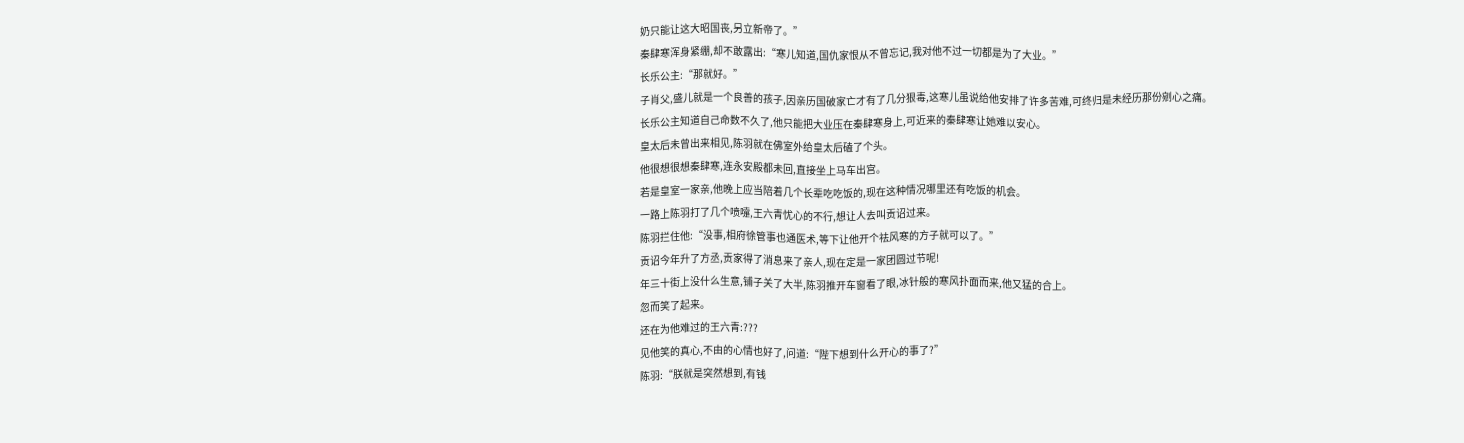奶只能让这大昭国丧,另立新帝了。”
秦肆寒浑身紧绷,却不敢露出:“寒儿知道,国仇家恨从不曾忘记,我对他不过一切都是为了大业。”
长乐公主:“那就好。”
子肖父,盛儿就是一个良善的孩子,因亲历国破家亡才有了几分狠毒,这寒儿虽说给他安排了许多苦难,可终归是未经历那份剜心之痛。
长乐公主知道自己命数不久了,他只能把大业压在秦肆寒身上,可近来的秦肆寒让她难以安心。
皇太后未曾出来相见,陈羽就在佛室外给皇太后磕了个头。
他很想很想秦肆寒,连永安殿都未回,直接坐上马车出宫。
若是皇室一家亲,他晚上应当陪着几个长辈吃吃饭的,现在这种情况哪里还有吃饭的机会。
一路上陈羽打了几个喷嚏,王六青忧心的不行,想让人去叫贡诏过来。
陈羽拦住他:“没事,相府徐管事也通医术,等下让他开个祛风寒的方子就可以了。”
贡诏今年升了方丞,贡家得了消息来了亲人,现在定是一家团圆过节呢!
年三十街上没什么生意,铺子关了大半,陈羽推开车窗看了眼,冰针般的寒风扑面而来,他又猛的合上。
忽而笑了起来。
还在为他难过的王六青:???
见他笑的真心,不由的心情也好了,问道:“陛下想到什么开心的事了?”
陈羽:“朕就是突然想到,有钱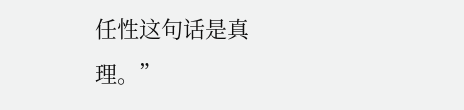任性这句话是真理。”